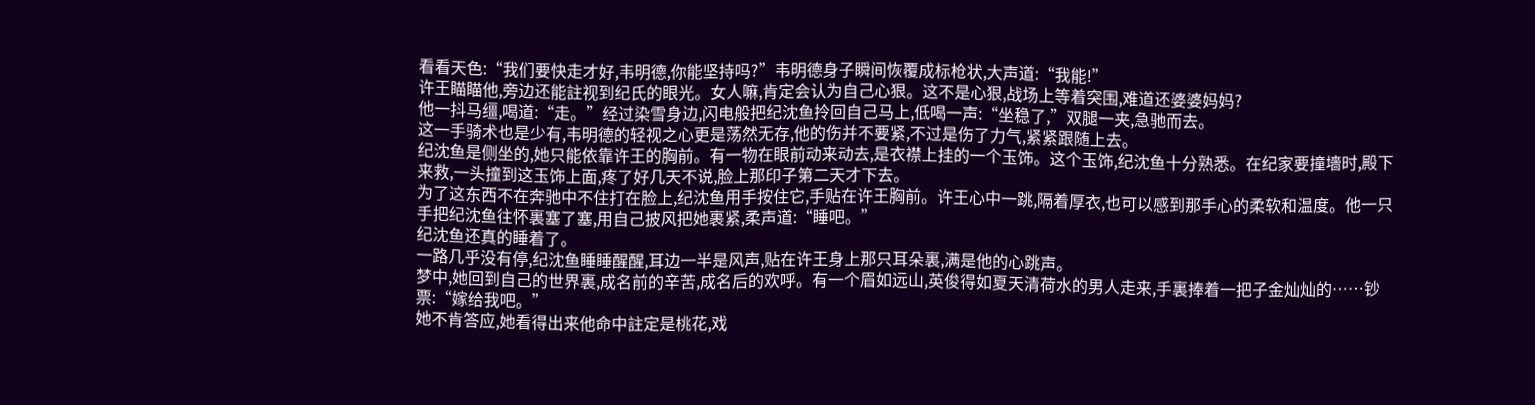看看天色:“我们要快走才好,韦明德,你能坚持吗?”韦明德身子瞬间恢覆成标枪状,大声道:“我能!”
许王瞄瞄他,旁边还能註视到纪氏的眼光。女人嘛,肯定会认为自己心狠。这不是心狠,战场上等着突围,难道还婆婆妈妈?
他一抖马缰,喝道:“走。”经过染雪身边,闪电般把纪沈鱼拎回自己马上,低喝一声:“坐稳了,”双腿一夹,急驰而去。
这一手骑术也是少有,韦明德的轻视之心更是荡然无存,他的伤并不要紧,不过是伤了力气,紧紧跟随上去。
纪沈鱼是侧坐的,她只能依靠许王的胸前。有一物在眼前动来动去,是衣襟上挂的一个玉饰。这个玉饰,纪沈鱼十分熟悉。在纪家要撞墻时,殿下来救,一头撞到这玉饰上面,疼了好几天不说,脸上那印子第二天才下去。
为了这东西不在奔驰中不住打在脸上,纪沈鱼用手按住它,手贴在许王胸前。许王心中一跳,隔着厚衣,也可以感到那手心的柔软和温度。他一只手把纪沈鱼往怀裏塞了塞,用自己披风把她裹紧,柔声道:“睡吧。”
纪沈鱼还真的睡着了。
一路几乎没有停,纪沈鱼睡睡醒醒,耳边一半是风声,贴在许王身上那只耳朵裏,满是他的心跳声。
梦中,她回到自己的世界裏,成名前的辛苦,成名后的欢呼。有一个眉如远山,英俊得如夏天清荷水的男人走来,手裏捧着一把子金灿灿的……钞票:“嫁给我吧。”
她不肯答应,她看得出来他命中註定是桃花,戏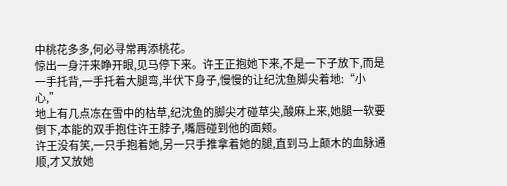中桃花多多,何必寻常再添桃花。
惊出一身汗来睁开眼,见马停下来。许王正抱她下来,不是一下子放下,而是一手托背,一手托着大腿弯,半伏下身子,慢慢的让纪沈鱼脚尖着地:“小心,”
地上有几点冻在雪中的枯草,纪沈鱼的脚尖才碰草尖,酸麻上来,她腿一软要倒下,本能的双手抱住许王脖子,嘴唇碰到他的面颊。
许王没有笑,一只手抱着她,另一只手推拿着她的腿,直到马上颠木的血脉通顺,才又放她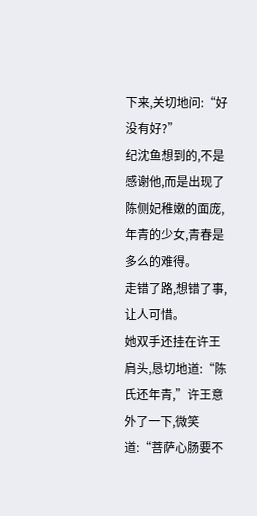下来,关切地问:“好没有好?”
纪沈鱼想到的,不是感谢他,而是出现了陈侧妃稚嫩的面庞,年青的少女,青春是多么的难得。
走错了路,想错了事,让人可惜。
她双手还挂在许王肩头,恳切地道:“陈氏还年青,”许王意外了一下,微笑道:“菩萨心肠要不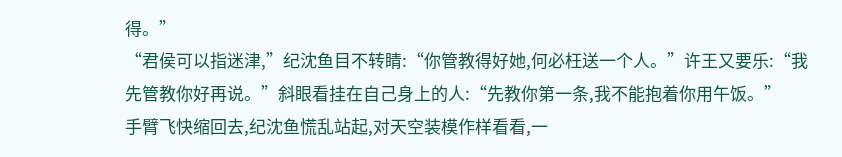得。”
“君侯可以指迷津,”纪沈鱼目不转睛:“你管教得好她,何必枉送一个人。”许王又要乐:“我先管教你好再说。”斜眼看挂在自己身上的人:“先教你第一条,我不能抱着你用午饭。”
手臂飞快缩回去,纪沈鱼慌乱站起,对天空装模作样看看,一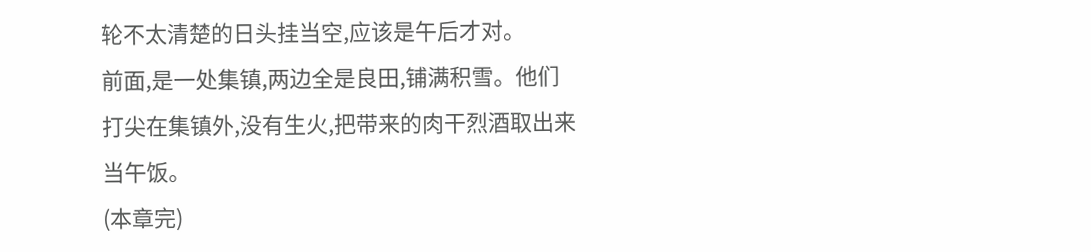轮不太清楚的日头挂当空,应该是午后才对。
前面,是一处集镇,两边全是良田,铺满积雪。他们打尖在集镇外,没有生火,把带来的肉干烈酒取出来当午饭。
(本章完)